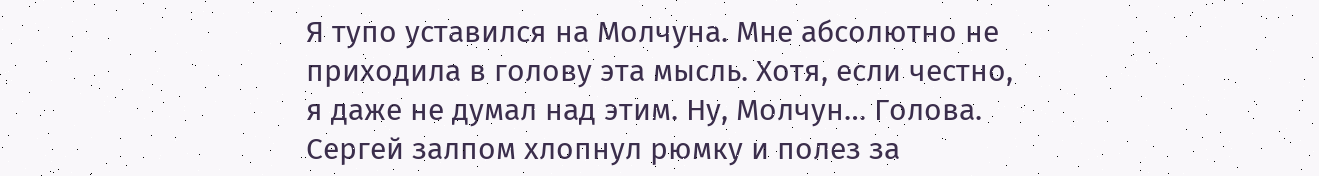Я тупо уставился на Молчуна. Мне абсолютно не приходила в голову эта мысль. Хотя, если честно, я даже не думал над этим. Ну, Молчун… Голова.
Сергей залпом хлопнул рюмку и полез за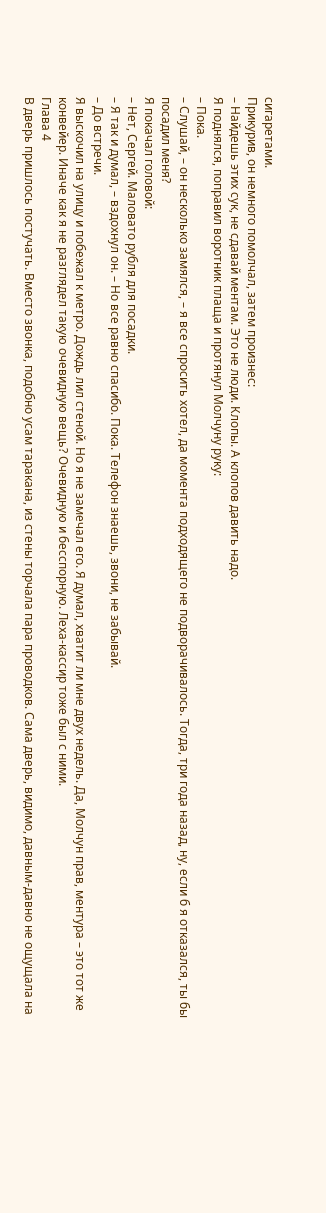сигаретами.
Прикурив, он немного помолчал, затем произнес:
– Найдешь этих сук, не сдавай ментам. Это не люди. Клопы. А клопов давить надо.
Я поднялся, поправил воротник плаща и протянул Молчуну руку:
– Пока.
– Слушай, – он несколько замялся, – я все спросить хотел, да момента подходящего не подворачивалось. Тогда, три года назад, ну, если б я отказался, ты бы посадил меня?
Я покачал головой:
– Нет, Сергей. Маловато рубля для посадки.
– Я так и думал, – вздохнул он. – Но все равно спасибо. Пока. Телефон знаешь, звони, не забывай.
– До встречи.
Я выскочил на улицу и побежал к метро. Дождь лил стеной. Но я не замечал его. Я думал, хватит ли мне двух недель. Да, Молчун прав, ментура – это тот же конвейер. Иначе как я не разглядел такую очевидную вещь? Очевидную и бесспорную. Леха-кассир тоже был с ними.
Глава 4
В дверь пришлось постучать. Вместо звонка, подобно усам таракана, из стены торчала пара проводков. Сама дверь, видимо, давным-давно не ощущала на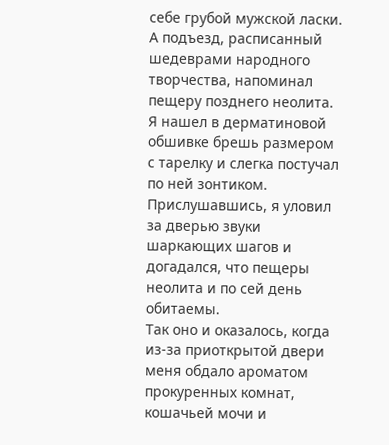себе грубой мужской ласки. А подъезд, расписанный шедеврами народного творчества, напоминал пещеру позднего неолита. Я нашел в дерматиновой обшивке брешь размером с тарелку и слегка постучал по ней зонтиком.
Прислушавшись, я уловил за дверью звуки шаркающих шагов и догадался, что пещеры неолита и по сей день обитаемы.
Так оно и оказалось, когда из-за приоткрытой двери меня обдало ароматом прокуренных комнат, кошачьей мочи и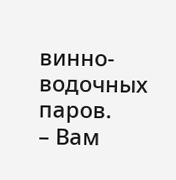винно-водочных паров.
– Вам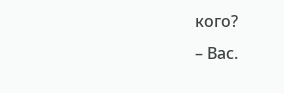кого?
– Вас.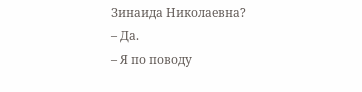Зинаида Николаевна?
– Да.
– Я по поводу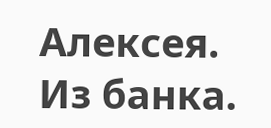Алексея. Из банка.